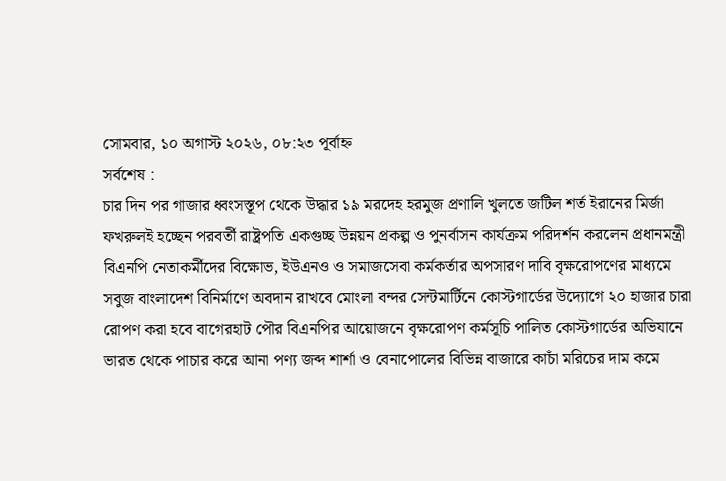সোমবার, ১০ অগাস্ট ২০২৬, ০৮:২৩ পূর্বাহ্ন
সর্বশেষ :
চার দিন পর গাজার ধ্বংসস্তূপ থেকে উদ্ধার ১৯ মরদেহ হরমুজ প্রণালি খুলতে জটিল শর্ত ইরানের মির্জা ফখরুলই হচ্ছেন পরবর্তী রাষ্ট্রপতি একগুচ্ছ উন্নয়ন প্রকল্প ও পুনর্বাসন কার্যক্রম পরিদর্শন করলেন প্রধানমন্ত্রী বিএনপি নেতাকর্মীদের বিক্ষোভ, ইউএনও ও সমাজসেবা কর্মকর্তার অপসারণ দাবি বৃক্ষরোপণের মাধ্যমে সবুজ বাংলাদেশ বিনির্মাণে অবদান রাখবে মোংলা বন্দর সেন্টমার্টিনে কোস্টগার্ডের উদ্যোগে ২০ হাজার চারা রোপণ করা হবে বাগেরহাট পৌর বিএনপির আয়োজনে বৃক্ষরোপণ কর্মসূচি পালিত কোস্টগার্ডের অভিযানে ভারত থেকে পাচার করে আনা পণ্য জব্দ শার্শা ও বেনাপোলের বিভিন্ন বাজারে কাচাঁ মরিচের দাম কমে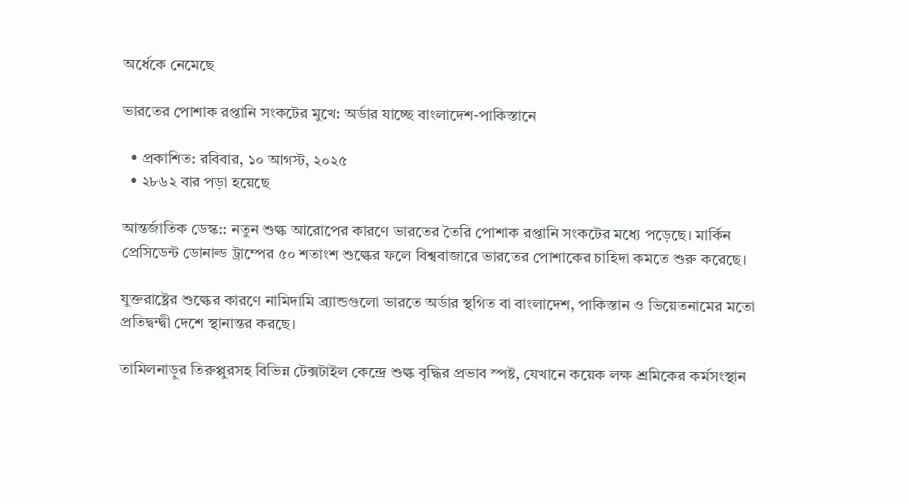অর্ধেকে নেমেছে

ভারতের পোশাক রপ্তানি সংকটের মুখে: অর্ডার যাচ্ছে বাংলাদেশ-পাকিস্তানে

  • প্রকাশিত: রবিবার, ১০ আগস্ট, ২০২৫
  • ২৮৬২ বার পড়া হয়েছে

আন্তর্জাতিক ডেস্ক:: নতুন শুল্ক আরোপের কারণে ভারতের তৈরি পোশাক রপ্তানি সংকটের মধ্যে পড়েছে। মার্কিন প্রেসিডেন্ট ডোনাল্ড ট্রাম্পের ৫০ শতাংশ শুল্কের ফলে বিশ্ববাজারে ভারতের পোশাকের চাহিদা কমতে শুরু করেছে।

যুক্তরাষ্ট্রের শুল্কের কারণে নামিদামি ব্র্যান্ডগুলো ভারতে অর্ডার স্থগিত বা বাংলাদেশ, পাকিস্তান ও ভিয়েতনামের মতো প্রতিদ্বন্দ্বী দেশে স্থানান্তর করছে।

তামিলনাড়ুর তিরুপ্পুরসহ বিভিন্ন টেক্সটাইল কেন্দ্রে শুল্ক বৃদ্ধির প্রভাব স্পষ্ট, যেখানে কয়েক লক্ষ শ্রমিকের কর্মসংস্থান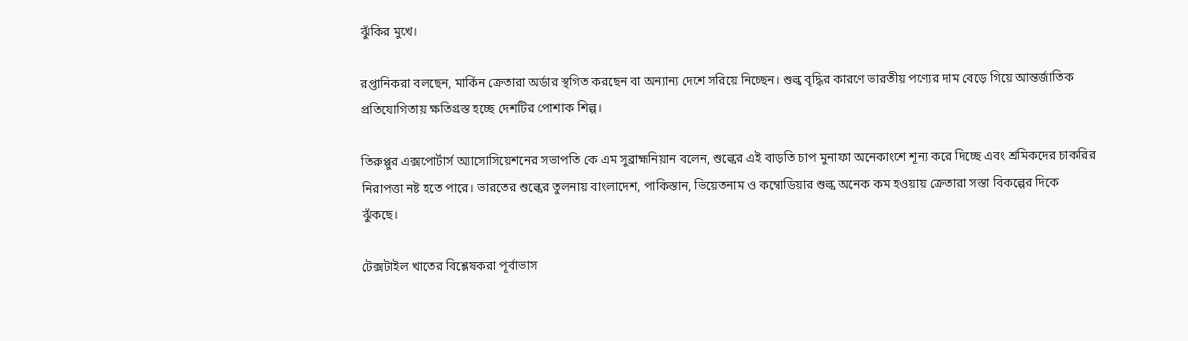ঝুঁকির মুখে।

রপ্তানিকরা বলছেন, মার্কিন ক্রেতারা অর্ডার স্থগিত করছেন বা অন্যান্য দেশে সরিয়ে নিচ্ছেন। শুল্ক বৃদ্ধির কারণে ভারতীয় পণ্যের দাম বেড়ে গিয়ে আন্তর্জাতিক প্রতিযোগিতায় ক্ষতিগ্রস্ত হচ্ছে দেশটির পোশাক শিল্প।

তিরুপ্পুর এক্সপোর্টার্স অ্যাসোসিয়েশনের সভাপতি কে এম সুব্রাহ্মনিয়ান বলেন, শুল্কের এই বাড়তি চাপ মুনাফা অনেকাংশে শূন্য করে দিচ্ছে এবং শ্রমিকদের চাকরির নিরাপত্তা নষ্ট হতে পারে। ভারতের শুল্কের তুলনায় বাংলাদেশ, পাকিস্তান, ভিয়েতনাম ও কম্বোডিয়ার শুল্ক অনেক কম হওয়ায় ক্রেতারা সস্তা বিকল্পের দিকে ঝুঁকছে।

টেক্সটাইল খাতের বিশ্লেষকরা পূর্বাভাস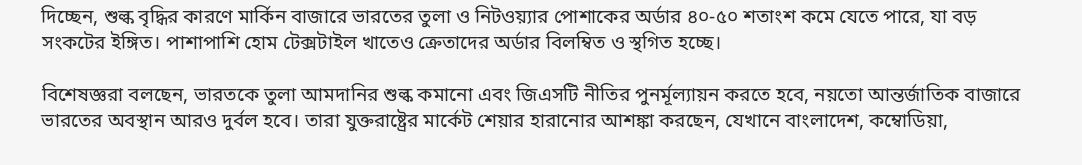দিচ্ছেন, শুল্ক বৃদ্ধির কারণে মার্কিন বাজারে ভারতের তুলা ও নিটওয়্যার পোশাকের অর্ডার ৪০-৫০ শতাংশ কমে যেতে পারে, যা বড় সংকটের ইঙ্গিত। পাশাপাশি হোম টেক্সটাইল খাতেও ক্রেতাদের অর্ডার বিলম্বিত ও স্থগিত হচ্ছে।

বিশেষজ্ঞরা বলছেন, ভারতকে তুলা আমদানির শুল্ক কমানো এবং জিএসটি নীতির পুনর্মূল্যায়ন করতে হবে, নয়তো আন্তর্জাতিক বাজারে ভারতের অবস্থান আরও দুর্বল হবে। তারা যুক্তরাষ্ট্রের মার্কেট শেয়ার হারানোর আশঙ্কা করছেন, যেখানে বাংলাদেশ, কম্বোডিয়া,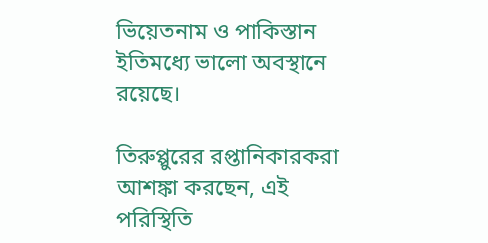ভিয়েতনাম ও পাকিস্তান ইতিমধ্যে ভালো অবস্থানে রয়েছে।

তিরুপ্পুরের রপ্তানিকারকরা আশঙ্কা করছেন, এই পরিস্থিতি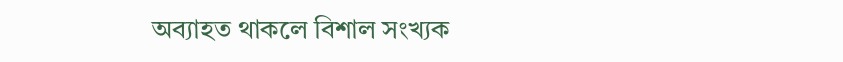অব্যাহত থাকলে বিশাল সংখ্যক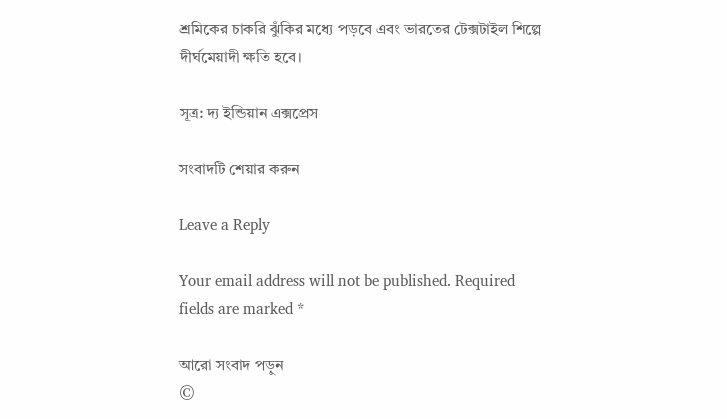শ্রমিকের চাকরি ঝুঁকির মধ্যে পড়বে এবং ভারতের টেক্সটাইল শিল্পে দীর্ঘমেয়াদী ক্ষতি হবে।

সূত্র: দ্য ইন্ডিয়ান এক্সপ্রেস

সংবাদটি শেয়ার করুন

Leave a Reply

Your email address will not be published. Required fields are marked *

আরো সংবাদ পড়ুন
©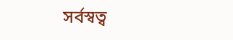সর্বস্বত্ব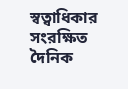স্বত্বাধিকার সংরক্ষিত দৈনিক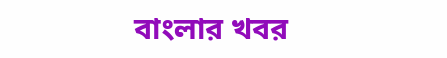বাংলার খবর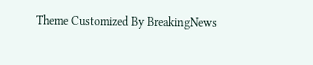Theme Customized By BreakingNews